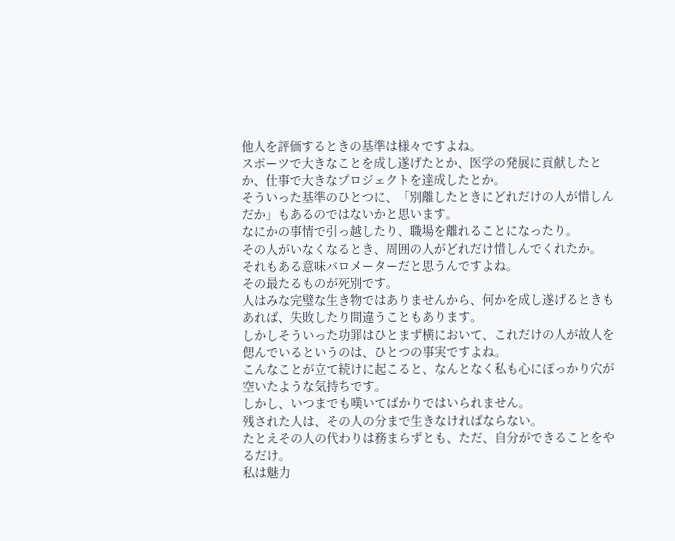他人を評価するときの基準は様々ですよね。
スポーツで大きなことを成し遂げたとか、医学の発展に貢献したとか、仕事で大きなプロジェクトを達成したとか。
そういった基準のひとつに、「別離したときにどれだけの人が惜しんだか」もあるのではないかと思います。
なにかの事情で引っ越したり、職場を離れることになったり。
その人がいなくなるとき、周囲の人がどれだけ惜しんでくれたか。
それもある意味バロメーターだと思うんですよね。
その最たるものが死別です。
人はみな完璧な生き物ではありませんから、何かを成し遂げるときもあれば、失敗したり間違うこともあります。
しかしそういった功罪はひとまず横において、これだけの人が故人を偲んでいるというのは、ひとつの事実ですよね。
こんなことが立て続けに起こると、なんとなく私も心にぽっかり穴が空いたような気持ちです。
しかし、いつまでも嘆いてばかりではいられません。
残された人は、その人の分まで生きなければならない。
たとえその人の代わりは務まらずとも、ただ、自分ができることをやるだけ。
私は魅力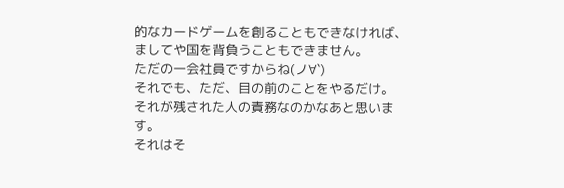的なカードゲームを創ることもできなければ、ましてや国を背負うこともできません。
ただの一会社員ですからね(ノ∀`)
それでも、ただ、目の前のことをやるだけ。
それが残された人の責務なのかなあと思います。
それはそ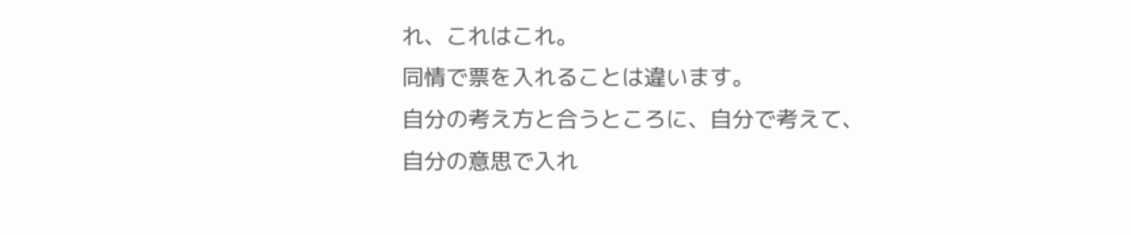れ、これはこれ。
同情で票を入れることは違います。
自分の考え方と合うところに、自分で考えて、自分の意思で入れ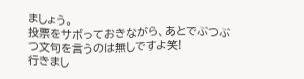ましょう。
投票をサボっておきながら、あとでぶつぶつ文句を言うのは無しですよ笑!
行きまし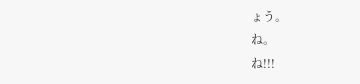ょう。
ね。
ね!!!